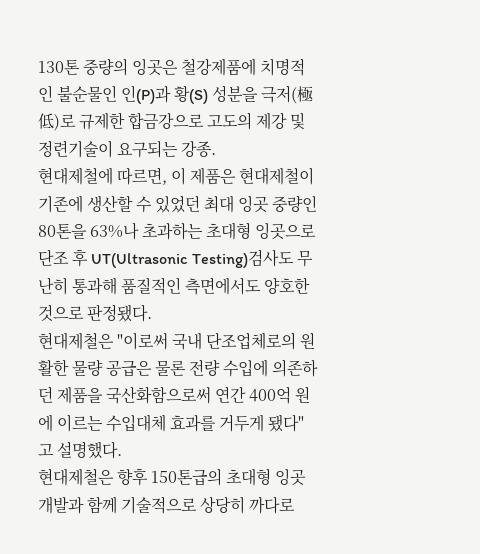130톤 중량의 잉곳은 철강제품에 치명적인 불순물인 인(P)과 황(S) 성분을 극저(極低)로 규제한 합금강으로 고도의 제강 및 정련기술이 요구되는 강종.
현대제철에 따르면, 이 제품은 현대제철이 기존에 생산할 수 있었던 최대 잉곳 중량인 80톤을 63%나 초과하는 초대형 잉곳으로 단조 후 UT(Ultrasonic Testing)검사도 무난히 통과해 품질적인 측면에서도 양호한 것으로 판정됐다.
현대제철은 "이로써 국내 단조업체로의 원활한 물량 공급은 물론 전량 수입에 의존하던 제품을 국산화함으로써 연간 400억 원에 이르는 수입대체 효과를 거두게 됐다"고 설명했다.
현대제철은 향후 150톤급의 초대형 잉곳 개발과 함께 기술적으로 상당히 까다로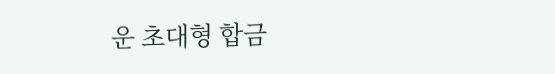운 초대형 합금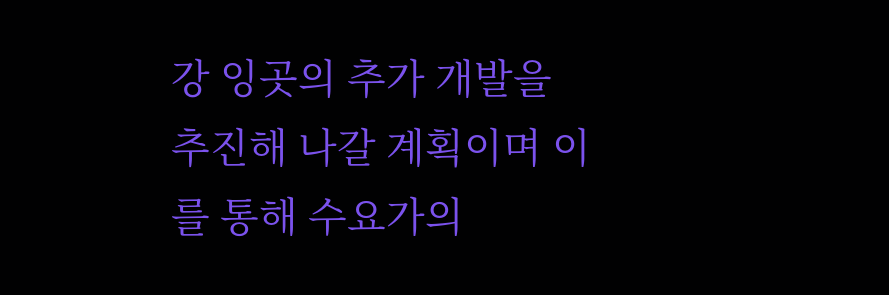강 잉곳의 추가 개발을 추진해 나갈 계획이며 이를 통해 수요가의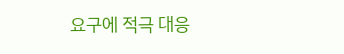요구에 적극 대응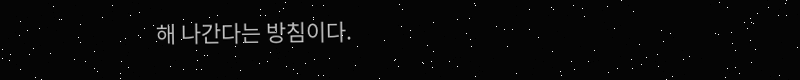해 나간다는 방침이다.